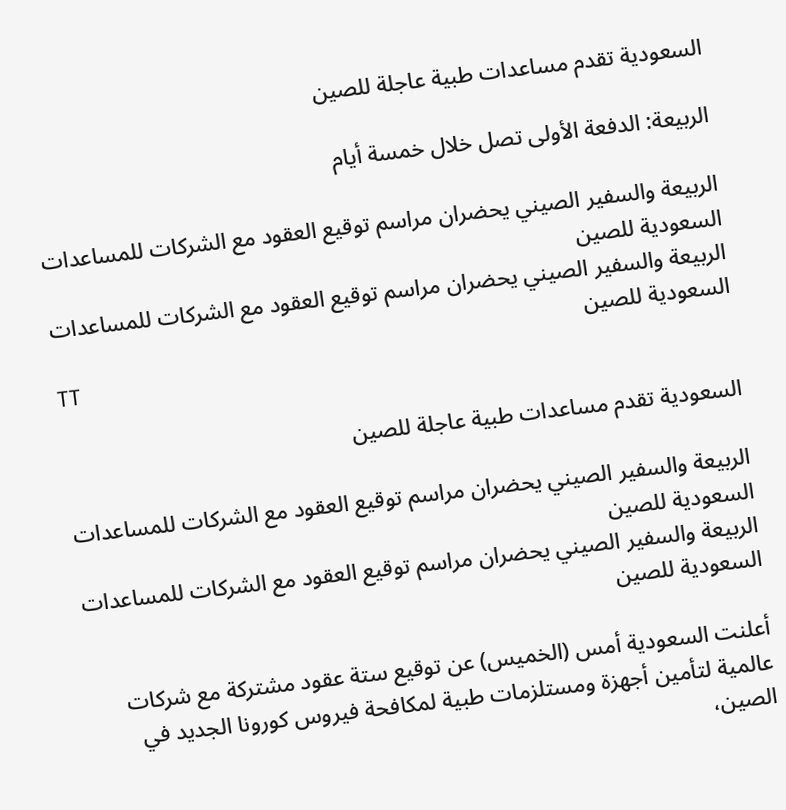السعودية تقدم مساعدات طبية عاجلة للصين

الربيعة: الدفعة الأولى تصل خلال خمسة أيام

الربيعة والسفير الصيني يحضران مراسم توقيع العقود مع الشركات للمساعدات السعودية للصين
الربيعة والسفير الصيني يحضران مراسم توقيع العقود مع الشركات للمساعدات السعودية للصين
TT

السعودية تقدم مساعدات طبية عاجلة للصين

الربيعة والسفير الصيني يحضران مراسم توقيع العقود مع الشركات للمساعدات السعودية للصين
الربيعة والسفير الصيني يحضران مراسم توقيع العقود مع الشركات للمساعدات السعودية للصين

أعلنت السعودية أمس (الخميس) عن توقيع ستة عقود مشتركة مع شركات عالمية لتأمين أجهزة ومستلزمات طبية لمكافحة فيروس كورونا الجديد في الصين،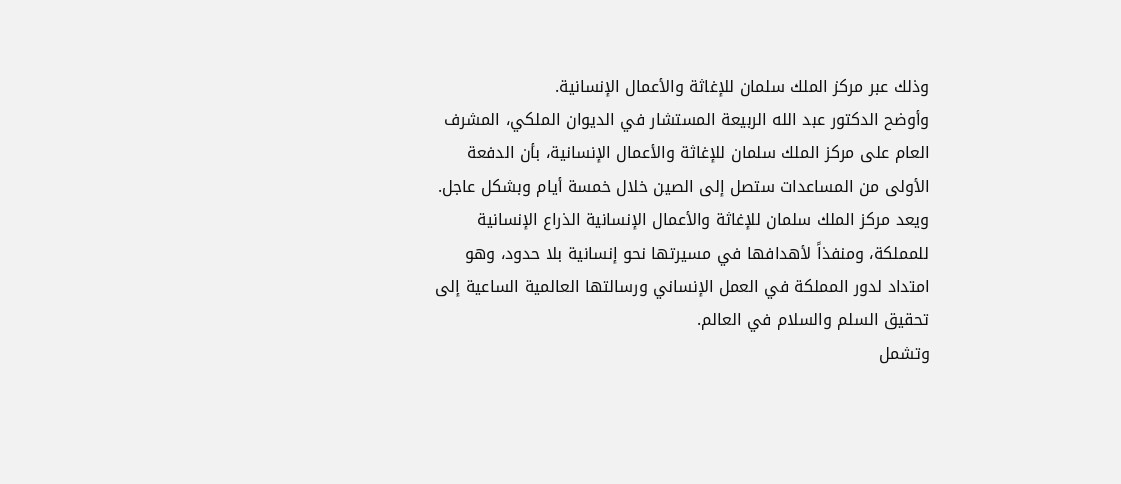وذلك عبر مركز الملك سلمان للإغاثة والأعمال الإنسانية.
وأوضح الدكتور عبد الله الربيعة المستشار في الديوان الملكي، المشرف العام على مركز الملك سلمان للإغاثة والأعمال الإنسانية، بأن الدفعة الأولى من المساعدات ستصل إلى الصين خلال خمسة أيام وبشكل عاجل.
ويعد مركز الملك سلمان للإغاثة والأعمال الإنسانية الذراع الإنسانية للمملكة، ومنفذاً لأهدافها في مسيرتها نحو إنسانية بلا حدود، وهو امتداد لدور المملكة في العمل الإنساني ورسالتها العالمية الساعية إلى تحقيق السلم والسلام في العالم.
وتشمل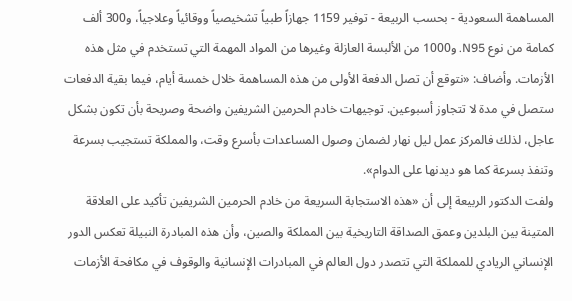المساهمة السعودية - بحسب الربيعة - توفير 1159 جهازاً طبياً تشخيصياً ووقائياً وعلاجياً، و300 ألف كمامة من نوع N95. و1000 من الألبسة العازلة وغيرها من المواد المهمة التي تستخدم في مثل هذه الأزمات. وأضاف: «نتوقع أن تصل الدفعة الأولى من هذه المساهمة خلال خمسة أيام، فيما بقية الدفعات ستصل في مدة لا تتجاوز أسبوعين. توجيهات خادم الحرمين الشريفين واضحة وصريحة بأن تكون بشكل عاجل، لذلك فالمركز عمل ليل نهار لضمان وصول المساعدات بأسرع وقت، والمملكة تستجيب بسرعة وتنفذ بسرعة كما هو ديدنها على الدوام».
ولفت الدكتور الربيعة إلى أن «هذه الاستجابة السريعة من خادم الحرمين الشريفين تأكيد على العلاقة المتينة بين البلدين وعمق الصداقة التاريخية بين المملكة والصين، وأن هذه المبادرة النبيلة تعكس الدور الإنساني الريادي للمملكة التي تتصدر دول العالم في المبادرات الإنسانية والوقوف في مكافحة الأزمات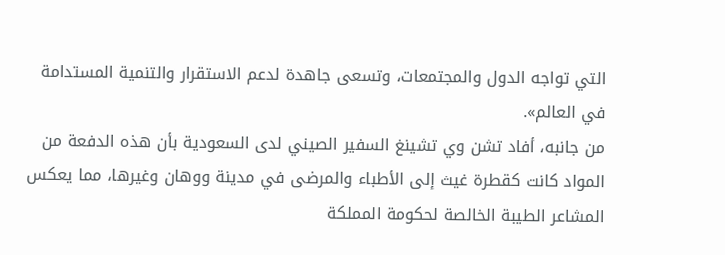التي تواجه الدول والمجتمعات، وتسعى جاهدة لدعم الاستقرار والتنمية المستدامة في العالم».
من جانبه، أفاد تشن وي تشينغ السفير الصيني لدى السعودية بأن هذه الدفعة من المواد كانت كقطرة غيث إلى الأطباء والمرضى في مدينة ووهان وغيرها، مما يعكس المشاعر الطيبة الخالصة لحكومة المملكة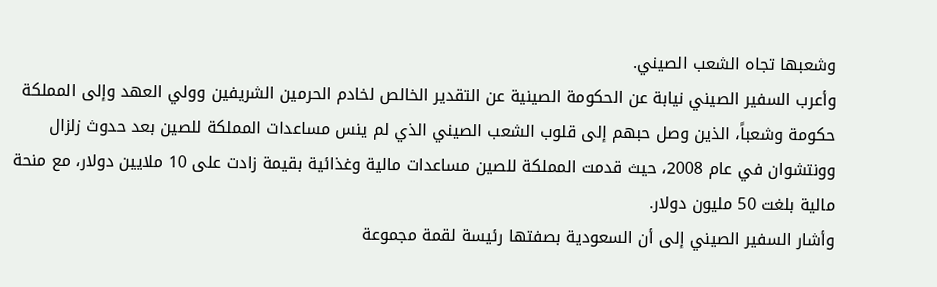وشعبها تجاه الشعب الصيني.
وأعرب السفير الصيني نيابة عن الحكومة الصينية عن التقدير الخالص لخادم الحرمين الشريفين وولي العهد وإلى المملكة حكومة وشعباً، الذين وصل حبهم إلى قلوب الشعب الصيني الذي لم ينس مساعدات المملكة للصين بعد حدوث زلزال وونتشوان في عام 2008، حيث قدمت المملكة للصين مساعدات مالية وغذائية بقيمة زادت على 10 ملايين دولار، مع منحة مالية بلغت 50 مليون دولار.
وأشار السفير الصيني إلى أن السعودية بصفتها رئيسة لقمة مجموعة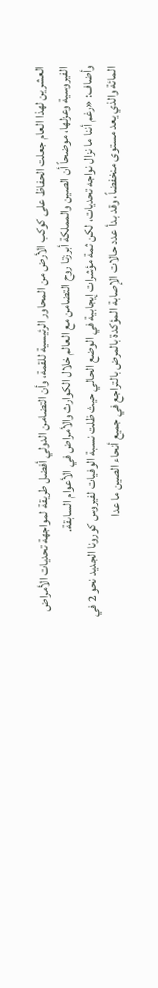العشرين لهذا العام جعلت الحفاظ على كوكب الأرض من المحاور الرئيسية للقمة، وأن التضامن الدولي أفضل طريقة لمواجهة تحديات الأمراض الفيروسية وعزلها، موضحاً أن الصين والمملكة أبرزتا روح التضامن مع العالم خلال الكوارث والأمراض في الأعوام السابقة.
وأضاف: «رغم أننا ما نزال نواجه تحديات، لكن ثمة مؤشرات إيجابية في الوضع الحالي حيث ظلت نسبة الوفيات لفيروس كورونا الجديد نحو 2 في المائة والذي يعد مستوى منخفضاً، وقد بدأ عدد حالات الإصابة المؤكدة بالمرض بالتراجع في جميع أنحاء الصين ما عدا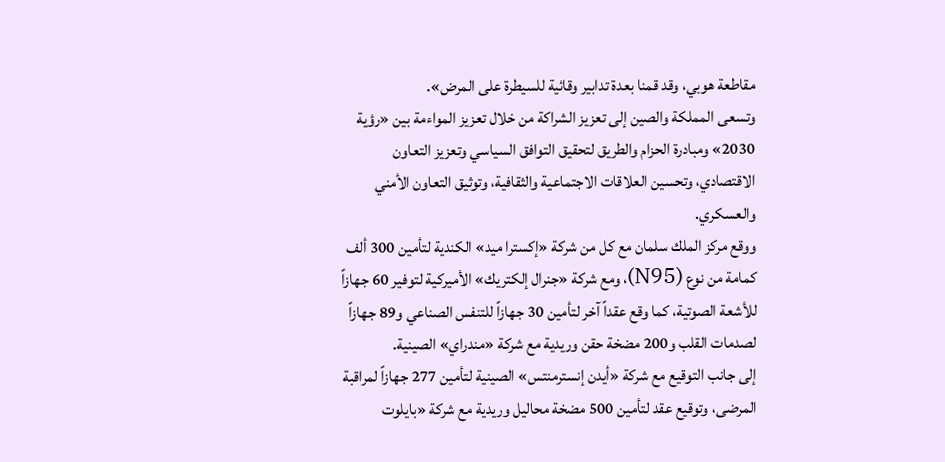مقاطعة هوبي، وقد قمنا بعدة تدابير وقائية للسيطرة على المرض».
وتسعى المملكة والصين إلى تعزيز الشراكة من خلال تعزيز المواءمة بين «رؤية 2030» ومبادرة الحزام والطريق لتحقيق التوافق السياسي وتعزيز التعاون الاقتصادي، وتحسين العلاقات الاجتماعية والثقافية، وتوثيق التعاون الأمني والعسكري.
ووقع مركز الملك سلمان مع كل من شركة «إكسترا ميد» الكندية لتأمين 300 ألف كمامة من نوع (N95)، ومع شركة «جنرال إلكتريك» الأميركية لتوفير 60 جهازاً للأشعة الصوتية، كما وقع عقداً آخر لتأمين 30 جهازاً للتنفس الصناعي و89 جهازاً لصدمات القلب و200 مضخة حقن وريدية مع شركة «مندراي» الصينية.
إلى جانب التوقيع مع شركة «أيدن إنسترمنتس» الصينية لتأمين 277 جهازاً لمراقبة المرضى، وتوقيع عقد لتأمين 500 مضخة محاليل وريدية مع شركة «بايلوت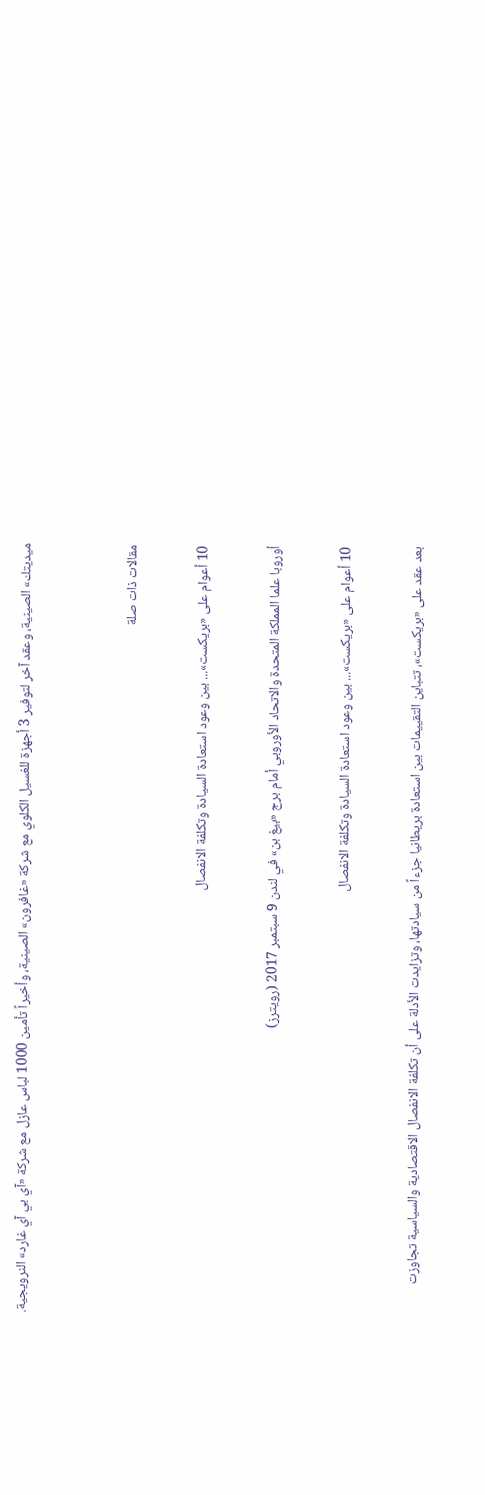ميديتك» الصينية، وعقد آخر لتوفير 3 أجهزة للغسيل الكلوي مع شركة «غافرون» الصينية، وأخيراً تأمين 1000 لباس عازل مع شركة «آي بي آي غارد» النرويجية.


مقالات ذات صلة

10 أعوام على «بريكست»... بين وعود استعادة السيادة وتكلفة الانفصال

أوروبا علما المملكة المتحدة والاتحاد الأوروبي أمام برج «بيغ بن» في لندن 9 سبتمبر 2017 (رويترز)

10 أعوام على «بريكست»... بين وعود استعادة السيادة وتكلفة الانفصال

بعد عقد على «بريكست»، تتباين التقييمات بين استعادة بريطانيا جزءاً من سيادتها، وتزايدت الأدلة على أن تكلفة الانفصال الاقتصادية والسياسية تجاوزت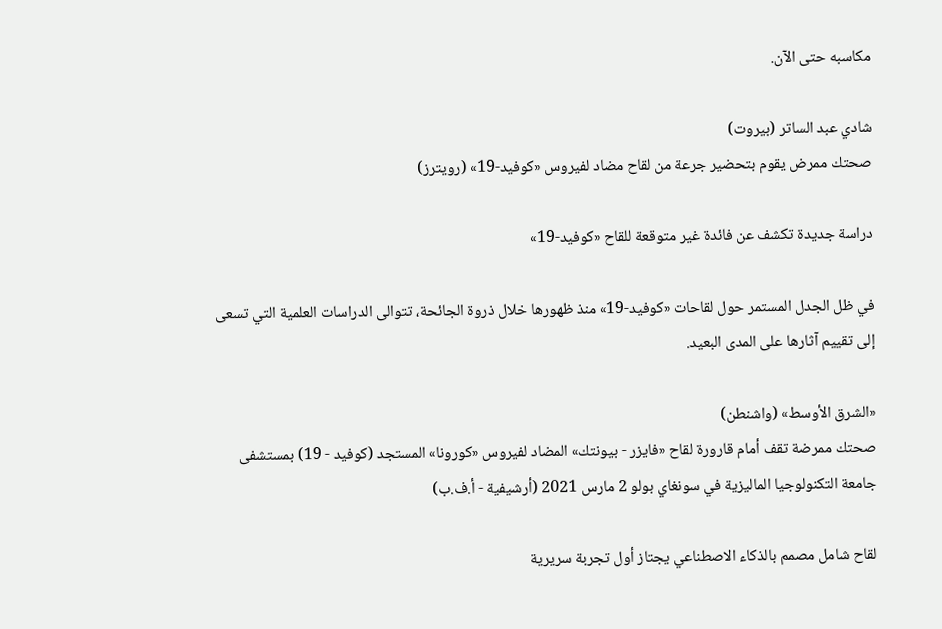مكاسبه حتى الآن.

شادي عبد الساتر (بيروت)
صحتك ممرض يقوم بتحضير جرعة من لقاح مضاد لفيروس «كوفيد-19» (رويترز)

دراسة جديدة تكشف عن فائدة غير متوقعة للقاح «كوفيد-19»

في ظل الجدل المستمر حول لقاحات «كوفيد-19» منذ ظهورها خلال ذروة الجائحة، تتوالى الدراسات العلمية التي تسعى إلى تقييم آثارها على المدى البعيد.

«الشرق الأوسط» (واشنطن)
صحتك ممرضة تقف أمام قارورة لقاح «فايزر - بيونتك» المضاد لفيروس «كورونا» المستجد (كوفيد - 19) بمستشفى جامعة التكنولوجيا الماليزية في سونغاي بولو 2 مارس 2021 (أرشيفية - أ.ف.ب)

لقاح شامل مصمم بالذكاء الاصطناعي يجتاز أول تجربة سريرية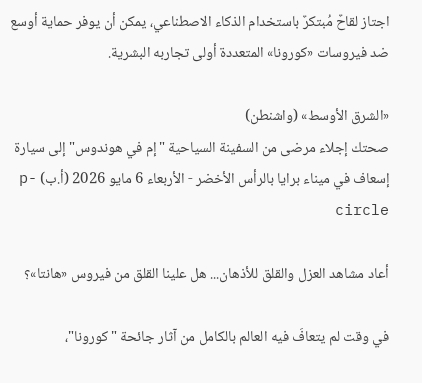اجتاز لقاحٌ مُبتكرٌ باستخدام الذكاء الاصطناعي، يمكن أن يوفر حماية أوسع ضد فيروسات «كورونا» المتعددة أولى تجاربه البشرية.

«الشرق الأوسط» (واشنطن)
صحتك إجلاء مرضى من السفينة السياحية "إم في هوندوس" إلى سيارة إسعاف في ميناء برايا بالرأس الأخضر - الأربعاء 6 مايو 2026 (أ.ب) p-circle

أعاد مشاهد العزل والقلق للأذهان... هل علينا القلق من فيروس «هانتا»؟

في وقت لم يتعافَ فيه العالم بالكامل من آثار جائحة "كورونا"،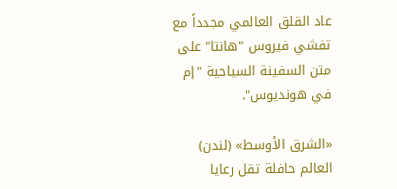عاد القلق العالمي مجدداً مع تفشي فيروس "هانتا" على متن السفينة السياحية "إم في هونديوس".

«الشرق الأوسط» (لندن)
العالم حافلة تقل رعايا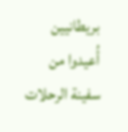بريطانيين أُعيدوا من سفينة الرحلات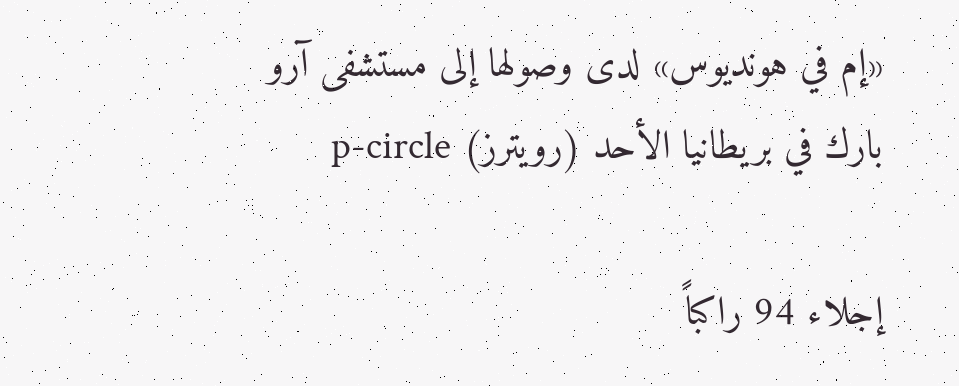«إم في هونديوس» لدى وصولها إلى مستشفى آرو بارك في بريطانيا الأحد (رويترز) p-circle

إجلاء 94 راكباً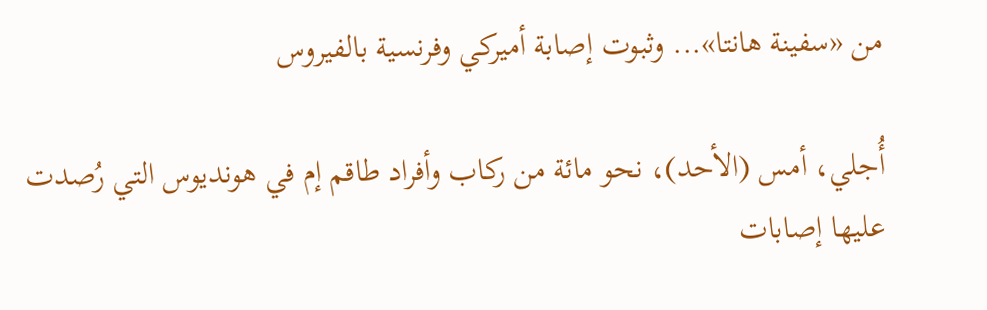من «سفينة هانتا»... وثبوت إصابة أميركي وفرنسية بالفيروس

أُجلي، أمس (الأحد)، نحو مائة من ركاب وأفراد طاقم إم في هونديوس التي رُصدت عليها إصابات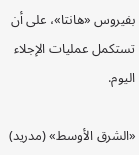بفيروس «هانتا»، على أن تستكمل عمليات الإجلاء اليوم.

«الشرق الأوسط» (مدريد)